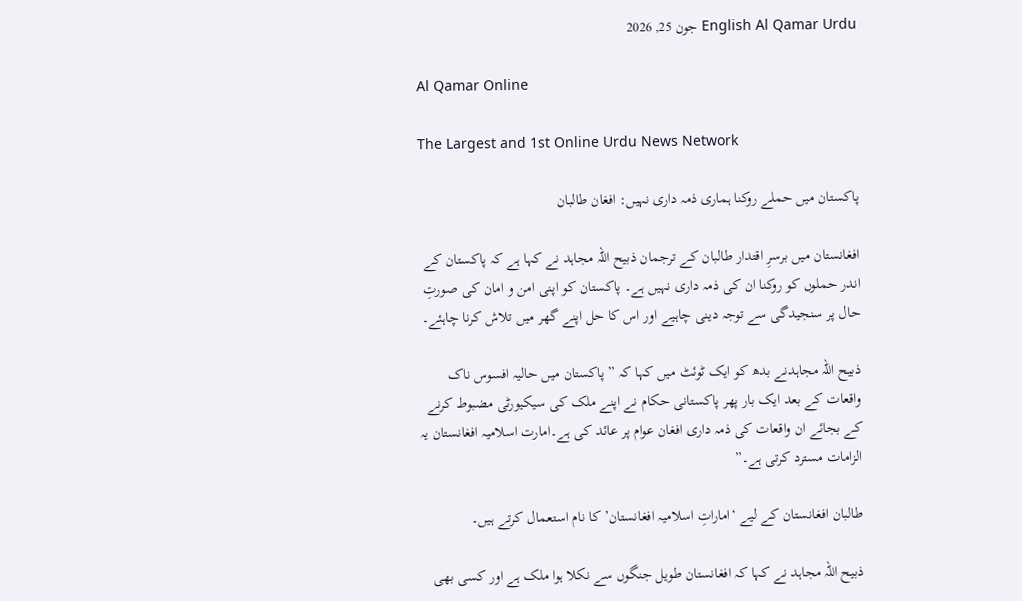English Al Qamar Urdu جون 25, 2026

Al Qamar Online

The Largest and 1st Online Urdu News Network

پاکستان میں حملے روکنا ہماری ذمہ داری نہیں: افغان طالبان

افغانستان میں برسرِ اقتدار طالبان کے ترجمان ذبیح اللہ مجاہد نے کہا ہے کہ پاکستان کے اندر حملوں کو روکنا ان کی ذمہ داری نہیں ہے۔ پاکستان کو اپنی امن و امان کی صورتِ حال پر سنجیدگی سے توجہ دینی چاہیے اور اس کا حل اپنے گھر میں تلاش کرنا چاہئے۔

ذبیح اللہ مجاہدنے بدھ کو ایک ٹوئٹ میں کہا کہ ” پاکستان میں حالیہ افسوس ناک واقعات کے بعد ایک بار پھر پاکستانی حکام نے اپنے ملک کی سیکیورٹی مضبوط کرنے کے بجائے ان واقعات کی ذمہ داری افغان عوام پر عائد کی ہے۔امارت اسلامیہ افغانستان یہ الزامات مسترد کرتی ہے۔”

طالبان افغانستان کے لیے ‘اماراتِ اسلامیہ افغانستان’ کا نام استعمال کرتے ہیں۔

ذبیح اللہ مجاہد نے کہا کہ افغانستان طویل جنگوں سے نکلا ہوا ملک ہے اور کسی بھی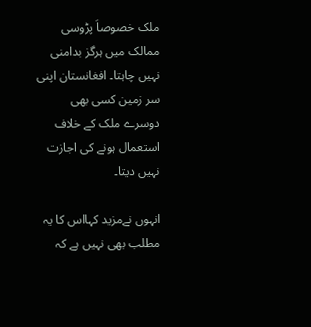ملک خصوصاَ پڑوسی ممالک میں ہرگز بدامنی نہیں چاہتا۔ افغانستان اپنی سر زمین کسی بھی دوسرے ملک کے خلاف استعمال ہونے کی اجازت نہیں دیتا۔

انہوں نےمزید کہااس کا یہ مطلب بھی نہیں ہے کہ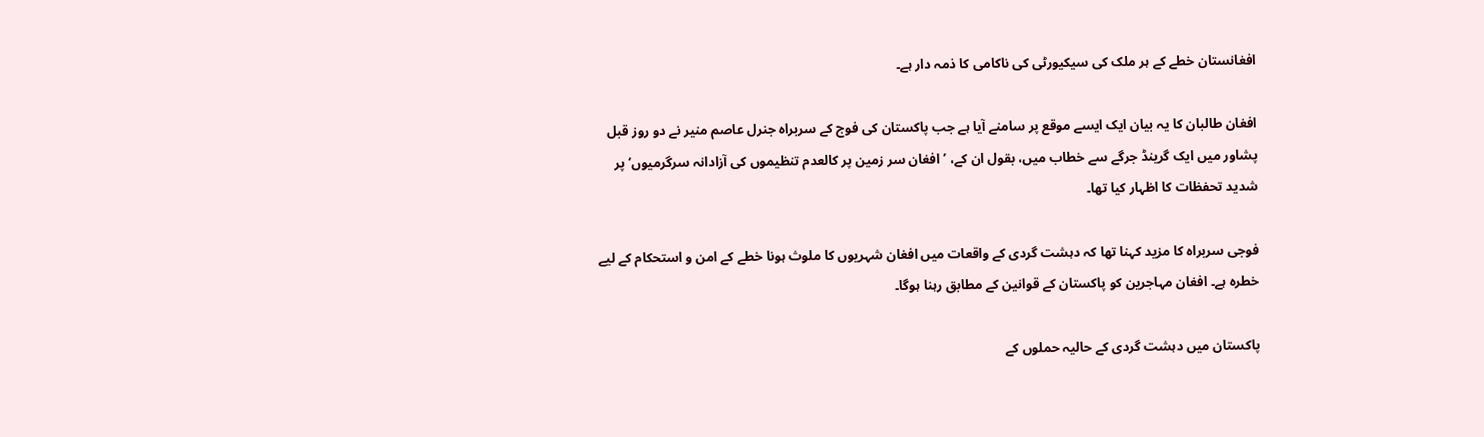افغانستان خطے کے ہر ملک کی سیکیورٹی کی ناکامی کا ذمہ دار ہے۔

افغان طالبان کا یہ بیان ایک ایسے موقع پر سامنے آیا ہے جب پاکستان کی فوج کے سربراہ جنرل عاصم منیر نے دو روز قبل پشاور میں ایک گرینڈ جرگے سے خطاب میں، بقول ان کے، ’افغان سر زمین پر کالعدم تنظیموں کی آزادانہ سرگرمیوں‘ پر شدید تحفظات کا اظہار کیا تھا۔

فوجی سربراہ کا مزید کہنا تھا کہ دہشت گردی کے واقعات میں افغان شہریوں کا ملوث ہونا خطے کے امن و استحکام کے لیے خطرہ ہے۔ افغان مہاجرین کو پاکستان کے قوانین کے مطابق رہنا ہوگا۔

پاکستان میں دہشت گردی کے حالیہ حملوں کے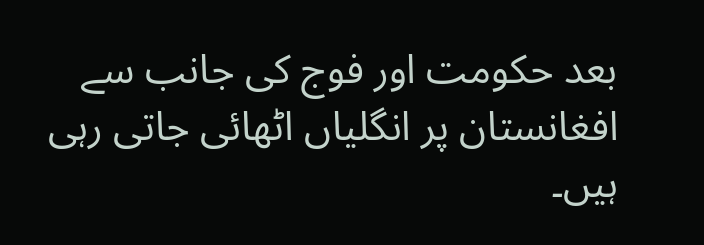بعد حکومت اور فوج کی جانب سے افغانستان پر انگلیاں اٹھائی جاتی رہی ہیں۔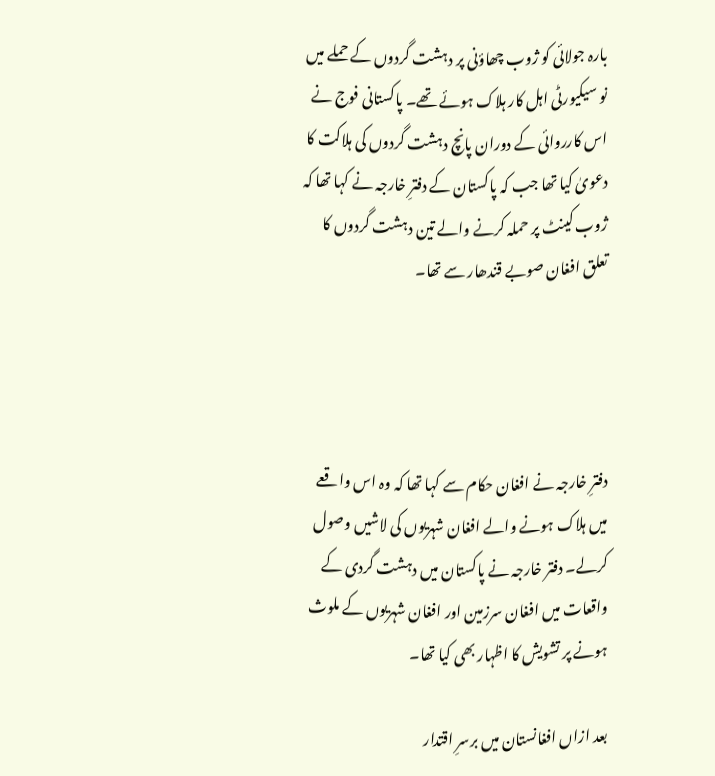بارہ جولائی کو ژوب چھاؤنی پر دہشت گردوں کے حملے میں نو سیکیورٹی اہل کار ہلاک ہوئے تھے۔ پاکستانی فوج نے اس کارروائی کے دوران پانچ دہشت گردوں کی ہلاکت کا دعویٰ کیا تھا جب کہ پاکستان کے دفترِ خارجہ نے کہا تھا کہ ژوب کینٹ پر حملہ کرنے والے تین دہشت گردوں کا تعلق افغان صوبے قندھار سے تھا۔




دفترِ خارجہ نے افغان حکام سے کہا تھا کہ وہ اس واقعے میں ہلاک ہونے والے افغان شہریوں کی لاشیں وصول کرلے۔ دفتر خارجہ نے پاکستان میں دہشت گردی کے واقعات میں افغان سرزمین اور افغان شہریوں کے ملوث ہونے پر تشویش کا اظہار بھی کیا تھا۔

بعد ازاں افغانستان میں برسرِ اقتدار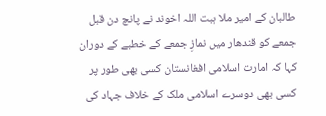طالبان کے امیر ملا ہبت اللہ اخوند نے پانچ دن قبل جمعے کو قندھار میں نمازِ جمعے کے خطبے کے دوران کہا کہ امارت اسلامی افغانستان کسی بھی طور پر کسی بھی دوسرے اسلامی ملک کے خلاف جہاد کی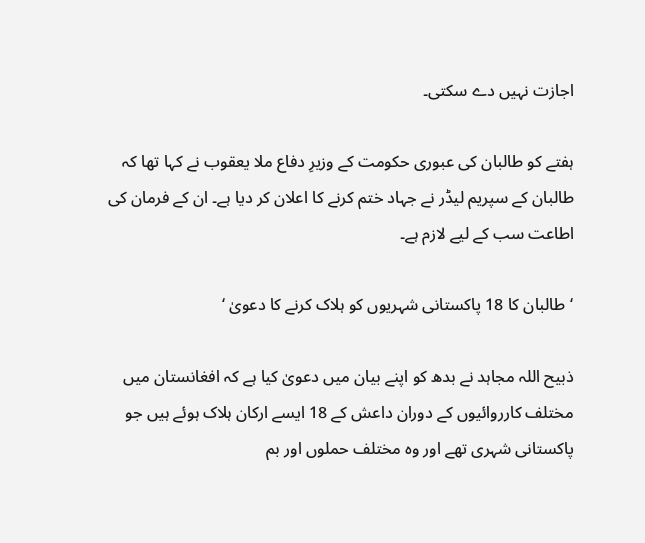اجازت نہیں دے سکتی۔

ہفتے کو طالبان کی عبوری حکومت کے وزیرِ دفاع ملا یعقوب نے کہا تھا کہ طالبان کے سپریم لیڈر نے جہاد ختم کرنے کا اعلان کر دیا ہے۔ ان کے فرمان کی اطاعت سب کے لیے لازم ہے۔

‘طالبان کا 18 پاکستانی شہریوں کو ہلاک کرنے کا دعویٰ ‘

ذبیح اللہ مجاہد نے بدھ کو اپنے بیان میں دعویٰ کیا ہے کہ افغانستان میں مختلف کارروائیوں کے دوران داعش کے 18 ایسے ارکان ہلاک ہوئے ہیں جو پاکستانی شہری تھے اور وہ مختلف حملوں اور بم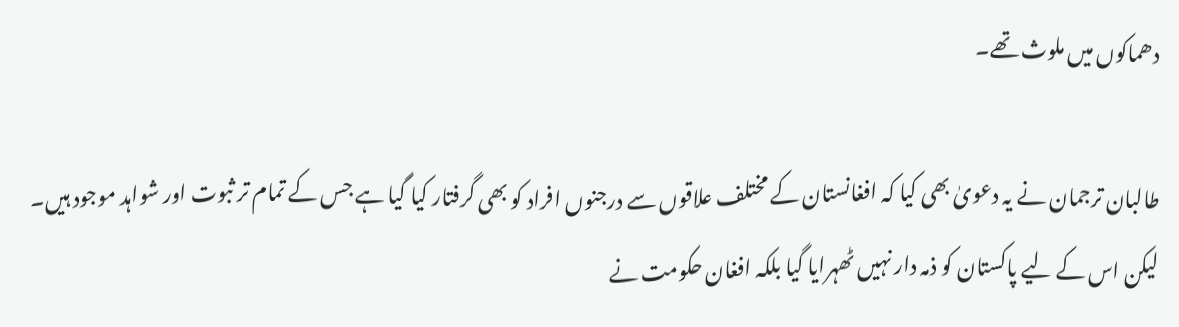دھماکوں میں ملوث تھے۔

طالبان ترجمان نے یہ دعویٰ بھی کیا کہ افغانستان کے مختلف علاقوں سے درجنوں افراد کو بھی گرفتار کیا گیا ہے جس کے تمام تر ثبوت اور شواہد موجود ہیں۔ لیکن اس کے لیے پاکستان کو ذمہ دار نہیں ٹھہرایا گیا بلکہ افغان حکومت نے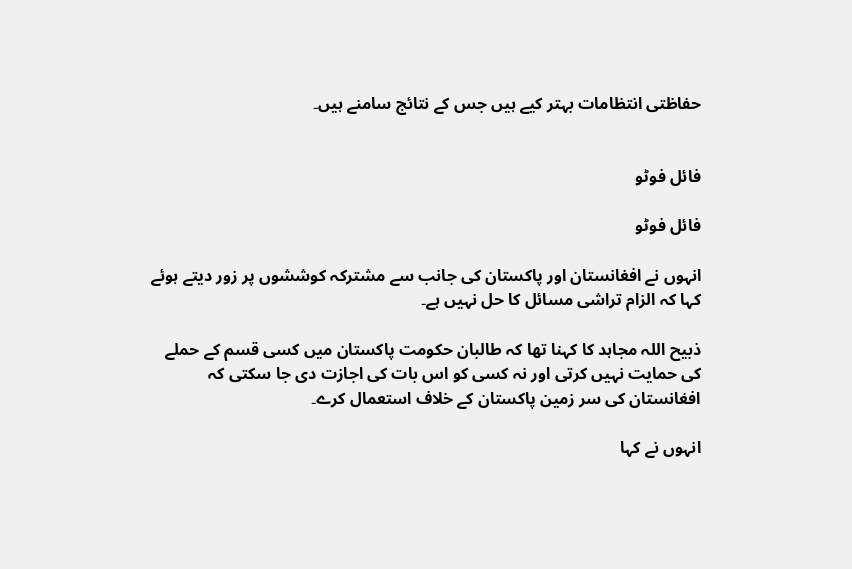حفاظتی انتظامات بہتر کیے ہیں جس کے نتائج سامنے ہیں۔


فائل فوٹو

فائل فوٹو

انہوں نے افغانستان اور پاکستان کی جانب سے مشترکہ کوششوں پر زور دیتے ہوئے کہا کہ الزام تراشی مسائل کا حل نہیں ہے۔

ذبیح اللہ مجاہد کا کہنا تھا کہ طالبان حکومت پاکستان میں کسی قسم کے حملے کی حمایت نہیں کرتی اور نہ کسی کو اس بات کی اجازت دی جا سکتی کہ افغانستان کی سر زمین پاکستان کے خلاف استعمال کرے۔

انہوں نے کہا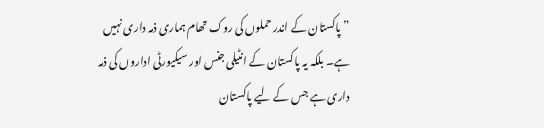” پاکستان کے اندر حملوں کی روک تھام ہماری ذمہ داری نہیں ہے۔ بلکہ یہ پاکستان کے انٹیلی جنس اور سیکیورٹی اداروں کی ذمہ داری ہے جس کے لیے پاکستان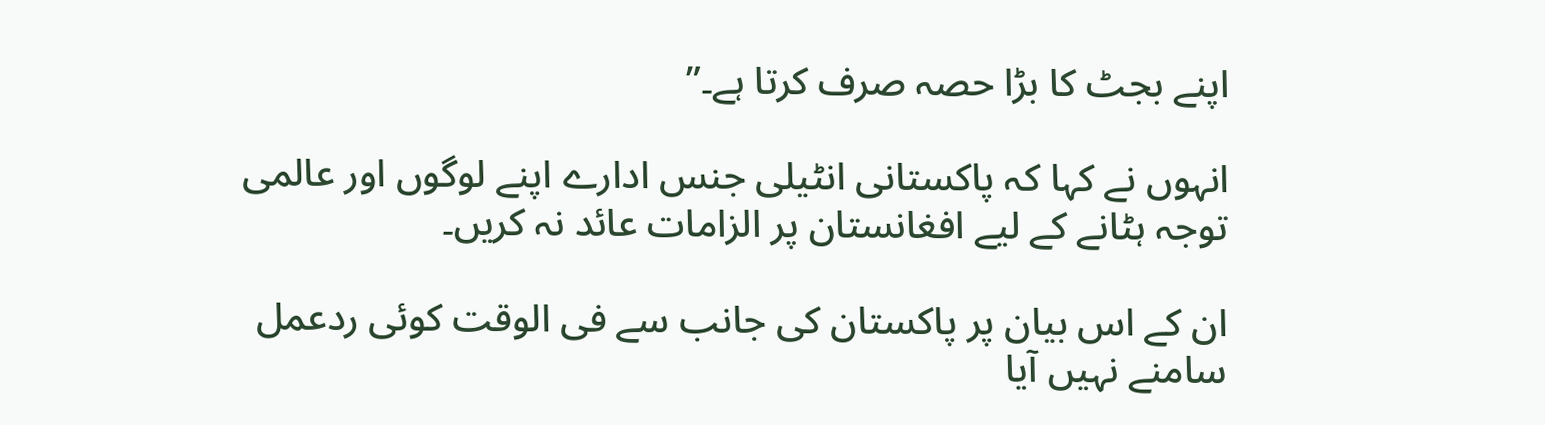اپنے بجٹ کا بڑا حصہ صرف کرتا ہے۔”

انہوں نے کہا کہ پاکستانی انٹیلی جنس ادارے اپنے لوگوں اور عالمی توجہ ہٹانے کے لیے افغانستان پر الزامات عائد نہ کریں۔

ان کے اس بیان پر پاکستان کی جانب سے فی الوقت کوئی ردعمل سامنے نہیں آیا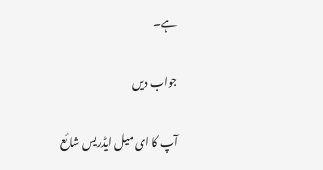ہے۔

جواب دیں

آپ کا ای میل ایڈریس شائع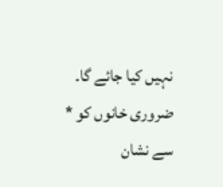نہیں کیا جائے گا۔ ضروری خانوں کو * سے نشان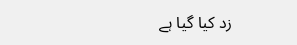زد کیا گیا ہے